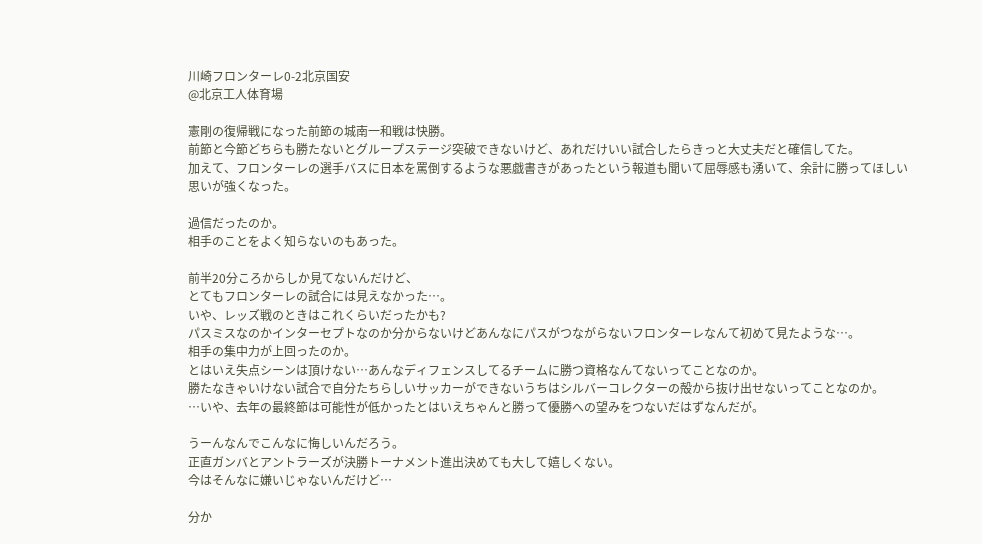川崎フロンターレ0-2北京国安
@北京工人体育場

憲剛の復帰戦になった前節の城南一和戦は快勝。
前節と今節どちらも勝たないとグループステージ突破できないけど、あれだけいい試合したらきっと大丈夫だと確信してた。
加えて、フロンターレの選手バスに日本を罵倒するような悪戯書きがあったという報道も聞いて屈辱感も湧いて、余計に勝ってほしい思いが強くなった。

過信だったのか。
相手のことをよく知らないのもあった。

前半20分ころからしか見てないんだけど、
とてもフロンターレの試合には見えなかった…。
いや、レッズ戦のときはこれくらいだったかも?
パスミスなのかインターセプトなのか分からないけどあんなにパスがつながらないフロンターレなんて初めて見たような…。
相手の集中力が上回ったのか。
とはいえ失点シーンは頂けない…あんなディフェンスしてるチームに勝つ資格なんてないってことなのか。
勝たなきゃいけない試合で自分たちらしいサッカーができないうちはシルバーコレクターの殻から抜け出せないってことなのか。
…いや、去年の最終節は可能性が低かったとはいえちゃんと勝って優勝への望みをつないだはずなんだが。

うーんなんでこんなに悔しいんだろう。
正直ガンバとアントラーズが決勝トーナメント進出決めても大して嬉しくない。
今はそんなに嫌いじゃないんだけど…

分か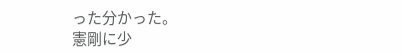った分かった。
憲剛に少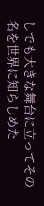しでも大きな舞台に立ってその名を世界に知らしめた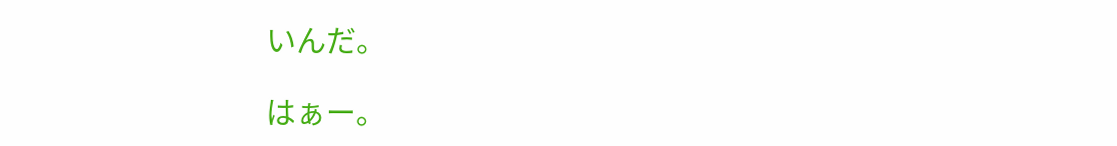いんだ。

はぁー。